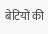बेटियों की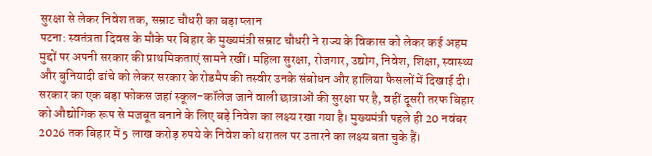सुरक्षा से लेकर निवेश तक, सम्राट चौधरी का बड़ा प्लान
पटना: स्वतंत्रता दिवस के मौके पर बिहार के मुख्यमंत्री सम्राट चौधरी ने राज्य के विकास को लेकर कई अहम मुद्दों पर अपनी सरकार की प्राथमिकताएं सामने रखीं। महिला सुरक्षा, रोजगार, उद्योग, निवेश, शिक्षा, स्वास्थ्य और बुनियादी ढांचे को लेकर सरकार के रोडमैप की तस्वीर उनके संबोधन और हालिया फैसलों में दिखाई दी।
सरकार का एक बड़ा फोकस जहां स्कूल-कॉलेज जाने वाली छात्राओं की सुरक्षा पर है, वहीं दूसरी तरफ बिहार को औद्योगिक रूप से मजबूत बनाने के लिए बड़े निवेश का लक्ष्य रखा गया है। मुख्यमंत्री पहले ही 20 नवंबर 2026 तक बिहार में 5 लाख करोड़ रुपये के निवेश को धरातल पर उतारने का लक्ष्य बता चुके हैं।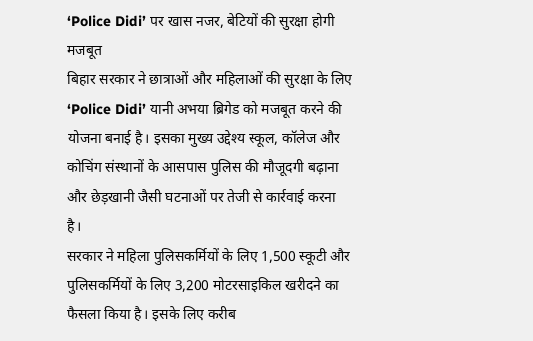‘Police Didi’ पर खास नजर, बेटियों की सुरक्षा होगी मजबूत
बिहार सरकार ने छात्राओं और महिलाओं की सुरक्षा के लिए ‘Police Didi’ यानी अभया ब्रिगेड को मजबूत करने की योजना बनाई है। इसका मुख्य उद्देश्य स्कूल, कॉलेज और कोचिंग संस्थानों के आसपास पुलिस की मौजूदगी बढ़ाना और छेड़खानी जैसी घटनाओं पर तेजी से कार्रवाई करना है।
सरकार ने महिला पुलिसकर्मियों के लिए 1,500 स्कूटी और पुलिसकर्मियों के लिए 3,200 मोटरसाइकिल खरीदने का फैसला किया है। इसके लिए करीब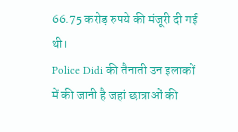66.75 करोड़ रुपये की मंजूरी दी गई थी।
Police Didi की तैनाती उन इलाकों में की जानी है जहां छात्राओं की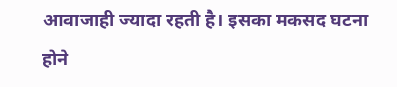आवाजाही ज्यादा रहती है। इसका मकसद घटना होने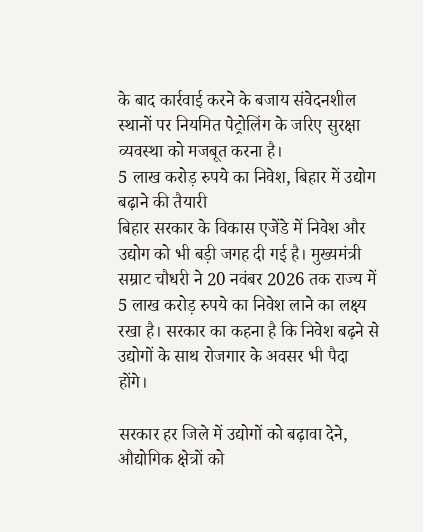के बाद कार्रवाई करने के बजाय संवेदनशील स्थानों पर नियमित पेट्रोलिंग के जरिए सुरक्षा व्यवस्था को मजबूत करना है।
5 लाख करोड़ रुपये का निवेश, बिहार में उद्योग बढ़ाने की तैयारी
बिहार सरकार के विकास एजेंडे में निवेश और उद्योग को भी बड़ी जगह दी गई है। मुख्यमंत्री सम्राट चौधरी ने 20 नवंबर 2026 तक राज्य में 5 लाख करोड़ रुपये का निवेश लाने का लक्ष्य रखा है। सरकार का कहना है कि निवेश बढ़ने से उद्योगों के साथ रोजगार के अवसर भी पैदा होंगे।

सरकार हर जिले में उद्योगों को बढ़ावा देने, औद्योगिक क्षेत्रों को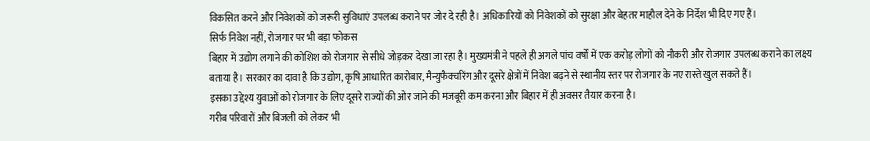विकसित करने और निवेशकों को जरूरी सुविधाएं उपलब्ध कराने पर जोर दे रही है। अधिकारियों को निवेशकों को सुरक्षा और बेहतर माहौल देने के निर्देश भी दिए गए हैं।
सिर्फ निवेश नहीं, रोजगार पर भी बड़ा फोकस
बिहार में उद्योग लगाने की कोशिश को रोजगार से सीधे जोड़कर देखा जा रहा है। मुख्यमंत्री ने पहले ही अगले पांच वर्षों में एक करोड़ लोगों को नौकरी और रोजगार उपलब्ध कराने का लक्ष्य बताया है। सरकार का दावा है कि उद्योग, कृषि आधारित कारोबार, मैन्युफैक्चरिंग और दूसरे क्षेत्रों में निवेश बढ़ने से स्थानीय स्तर पर रोजगार के नए रास्ते खुल सकते हैं।
इसका उद्देश्य युवाओं को रोजगार के लिए दूसरे राज्यों की ओर जाने की मजबूरी कम करना और बिहार में ही अवसर तैयार करना है।
गरीब परिवारों और बिजली को लेकर भी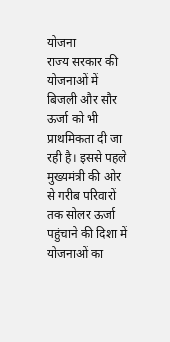योजना
राज्य सरकार की योजनाओं में बिजली और सौर ऊर्जा को भी प्राथमिकता दी जा रही है। इससे पहले मुख्यमंत्री की ओर से गरीब परिवारों तक सोलर ऊर्जा पहुंचाने की दिशा में योजनाओं का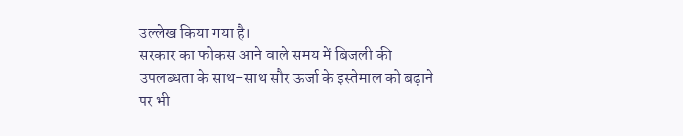उल्लेख किया गया है।
सरकार का फोकस आने वाले समय में बिजली की उपलब्धता के साथ-साथ सौर ऊर्जा के इस्तेमाल को बढ़ाने पर भी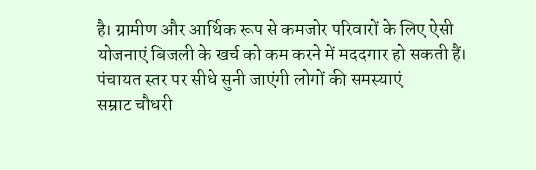है। ग्रामीण और आर्थिक रूप से कमजोर परिवारों के लिए ऐसी योजनाएं बिजली के खर्च को कम करने में मददगार हो सकती हैं।
पंचायत स्तर पर सीधे सुनी जाएंगी लोगों की समस्याएं
सम्राट चौधरी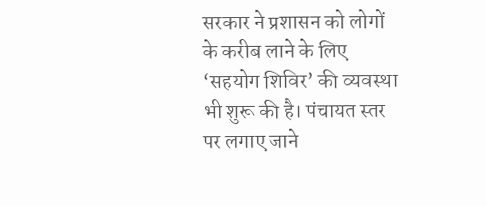सरकार ने प्रशासन को लोगों के करीब लाने के लिए ‘सहयोग शिविर’ की व्यवस्था भी शुरू की है। पंचायत स्तर पर लगाए जाने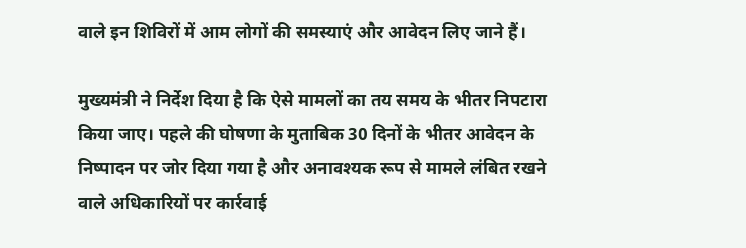वाले इन शिविरों में आम लोगों की समस्याएं और आवेदन लिए जाने हैं।

मुख्यमंत्री ने निर्देश दिया है कि ऐसे मामलों का तय समय के भीतर निपटारा किया जाए। पहले की घोषणा के मुताबिक 30 दिनों के भीतर आवेदन के निष्पादन पर जोर दिया गया है और अनावश्यक रूप से मामले लंबित रखने वाले अधिकारियों पर कार्रवाई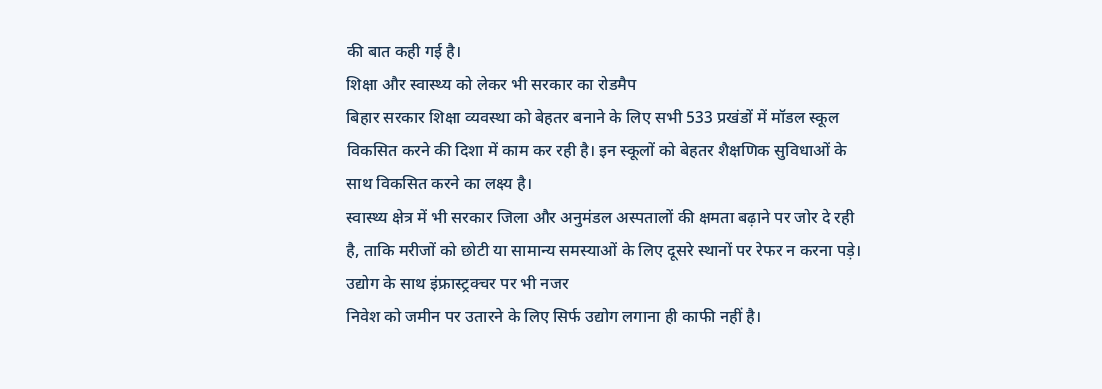की बात कही गई है।
शिक्षा और स्वास्थ्य को लेकर भी सरकार का रोडमैप
बिहार सरकार शिक्षा व्यवस्था को बेहतर बनाने के लिए सभी 533 प्रखंडों में मॉडल स्कूल विकसित करने की दिशा में काम कर रही है। इन स्कूलों को बेहतर शैक्षणिक सुविधाओं के साथ विकसित करने का लक्ष्य है।
स्वास्थ्य क्षेत्र में भी सरकार जिला और अनुमंडल अस्पतालों की क्षमता बढ़ाने पर जोर दे रही है, ताकि मरीजों को छोटी या सामान्य समस्याओं के लिए दूसरे स्थानों पर रेफर न करना पड़े।
उद्योग के साथ इंफ्रास्ट्रक्चर पर भी नजर
निवेश को जमीन पर उतारने के लिए सिर्फ उद्योग लगाना ही काफी नहीं है।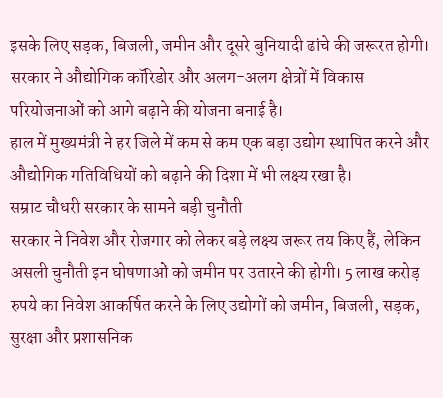इसके लिए सड़क, बिजली, जमीन और दूसरे बुनियादी ढांचे की जरूरत होगी। सरकार ने औद्योगिक कॉरिडोर और अलग-अलग क्षेत्रों में विकास परियोजनाओं को आगे बढ़ाने की योजना बनाई है।
हाल में मुख्यमंत्री ने हर जिले में कम से कम एक बड़ा उद्योग स्थापित करने और औद्योगिक गतिविधियों को बढ़ाने की दिशा में भी लक्ष्य रखा है।
सम्राट चौधरी सरकार के सामने बड़ी चुनौती
सरकार ने निवेश और रोजगार को लेकर बड़े लक्ष्य जरूर तय किए हैं, लेकिन असली चुनौती इन घोषणाओं को जमीन पर उतारने की होगी। 5 लाख करोड़ रुपये का निवेश आकर्षित करने के लिए उद्योगों को जमीन, बिजली, सड़क, सुरक्षा और प्रशासनिक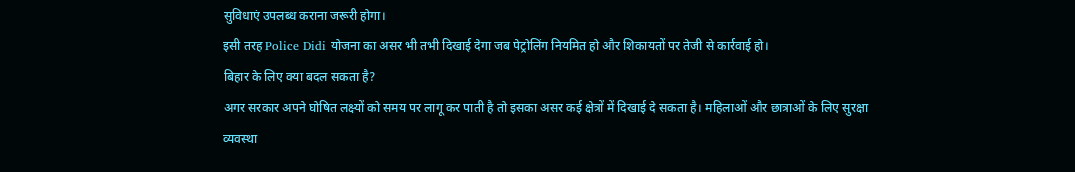सुविधाएं उपलब्ध कराना जरूरी होगा।
इसी तरह Police Didi योजना का असर भी तभी दिखाई देगा जब पेट्रोलिंग नियमित हो और शिकायतों पर तेजी से कार्रवाई हो।
बिहार के लिए क्या बदल सकता है?
अगर सरकार अपने घोषित लक्ष्यों को समय पर लागू कर पाती है तो इसका असर कई क्षेत्रों में दिखाई दे सकता है। महिलाओं और छात्राओं के लिए सुरक्षा व्यवस्था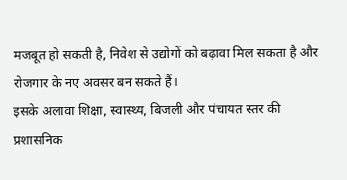मजबूत हो सकती है, निवेश से उद्योगों को बढ़ावा मिल सकता है और रोजगार के नए अवसर बन सकते हैं।
इसके अलावा शिक्षा, स्वास्थ्य, बिजली और पंचायत स्तर की प्रशासनिक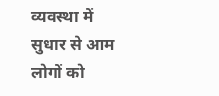व्यवस्था में सुधार से आम लोगों को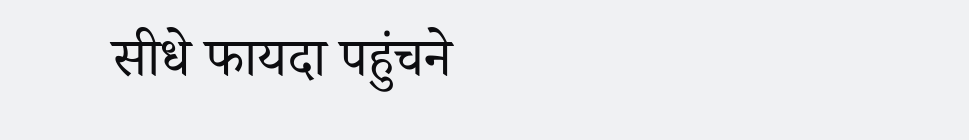सीधे फायदा पहुंचने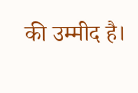की उम्मीद है।